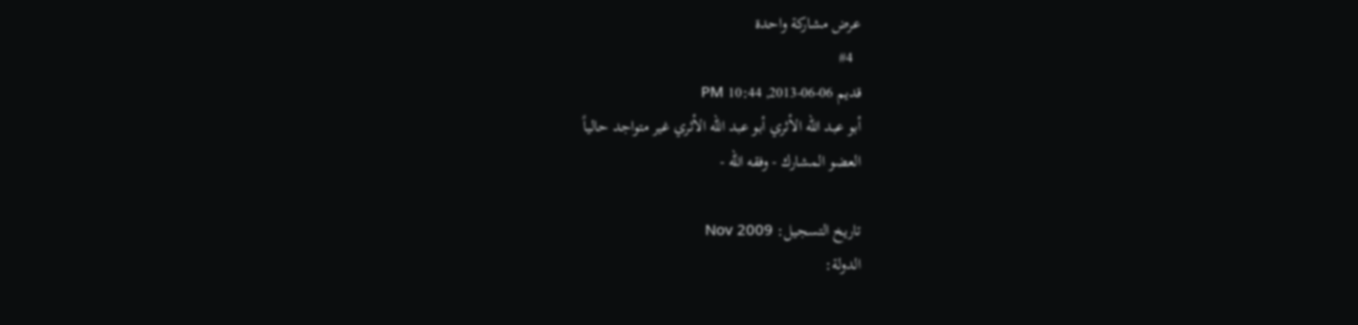عرض مشاركة واحدة
  #4
قديم 06-06-2013, 10:44 PM
أبو عبد الله الأثري أبو عبد الله الأثري غير متواجد حالياً
العضو المشارك - وفقه الله -

تاريخ التسجيل: Nov 2009
الدولة: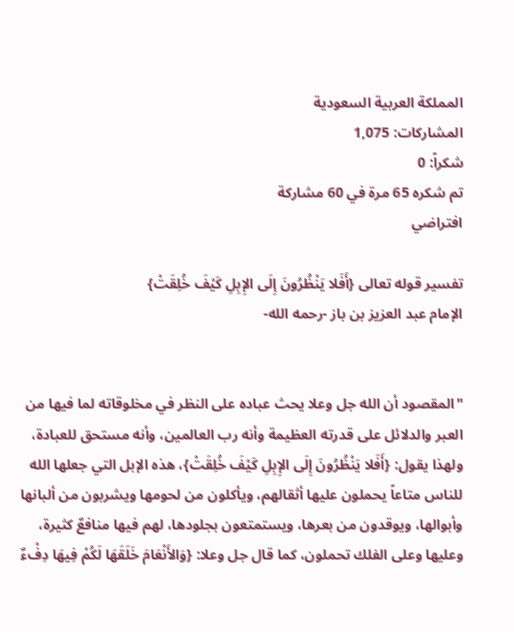المملكة العربية السعودية
المشاركات: 1,075
شكراً: 0
تم شكره 65 مرة في 60 مشاركة
افتراضي

تفسير قوله تعالى {أَفَلا يَنْظُرُونَ إِلَى الإِبِلِ كَيْفَ خُلِقَتْ}
الإمام عبد العزيز بن باز -رحمه الله-


"المقصود أن الله جل وعلا يحث عباده على النظر في مخلوقاته لما فيها من العبر والدلائل على قدرته العظيمة وأنه رب العالمين، وأنه مستحق للعبادة، ولهذا يقول: {أَفَلا يَنْظُرُونَ إِلَى الإِبِلِ كَيْفَ خُلِقَتْ}، هذه الإبل التي جعلها الله للناس متاعاً يحملون عليها أثقالهم، ويأكلون من لحومها ويشربون من ألبانها وأبوالها، ويوقدون من بعرها، ويستمتعون بجلودها، لهم فيها منافعٌ كثيرة، وعليها وعلى الفلك تحملون، كما قال جل وعلا: {وَالأَنْعَامَ خَلَقَهَا لَكُمْ فِيهَا دِفْءٌ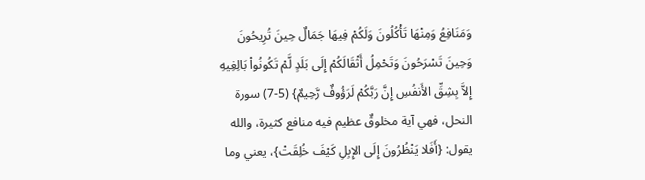وَمَنَافِعُ وَمِنْهَا تَأْكُلُونَ وَلَكُمْ فِيهَا جَمَالٌ حِينَ تُرِيحُونَ وَحِينَ تَسْرَحُونَ وَتَحْمِلُ أَثْقَالَكُمْ إِلَى بَلَدٍ لَّمْ تَكُونُواْ بَالِغِيهِ إِلاَّ بِشِقِّ الأَنفُسِ إِنَّ رَبَّكُمْ لَرَؤُوفٌ رَّحِيمٌ} (5-7) سورة النحل، فهي آية مخلوقٌ عظيم فيه منافع كثيرة، والله يقول: {أَفَلا يَنْظُرُونَ إِلَى الإِبِلِ كَيْفَ خُلِقَتْ}، يعني وما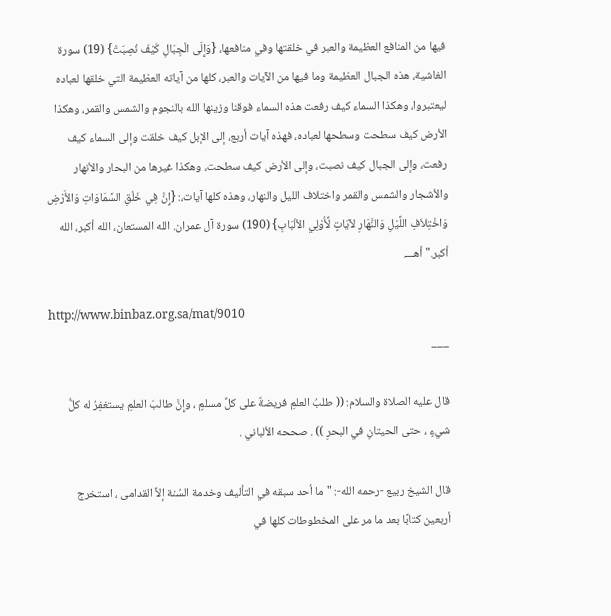فيها من المنافع العظيمة والعبر في خلقتها وفي منافعها، {وَإِلَى الْجِبَالِ كَيْفَ نُصِبَتْ} (19) سورة الغاشية، هذه الجبال العظيمة وما فيها من الآيات والعبر، كلها من آياته العظيمة التي خلقها لعباده ليعتبروا، وهكذا السماء كيف رفعت هذه السماء فوقنا وزينها الله بالنجوم والشمس والقمر، وهكذا الأرض كيف سطحت وسطحها لعباده، فهذه آيات أربع، إلى الإبل كيف خلقت وإلى السماء كيف رفعت، وإلى الجبال كيف نصبت، وإلى الأرض كيف سطحت، وهكذا غيرها من البحار والأنهار والأشجار والشمس والقمر واختلاف الليل والنهار، وهذه كلها آيات،: {إِنَّ فِي خَلْقِ السَّمَاوَاتِ وَالأَرْضِ وَاخْتِلاَفِ اللَّيْلِ وَالنَّهَارِ لآيَاتٍ لِّأُوْلِي الألْبَابِ} (190) سورة آل عمران. الله المستعان، الله أكبر، الله أكبر." أهـــ.

http://www.binbaz.org.sa/mat/9010
___

قال عليه الصلاة والسلام: (( طلبُ العلمِ فريضةٌ على كلِّ مسلمٍ ، وإِنَّ طالبَ العلمِ يستغفِرُ له كلُّ شيءٍ ، حتى الحيتانِ في البحرِ )) . صححه الألباني .

قال الشيخ ربيع -رحمه الله-: " ما أحد سبقه في التأليف وخدمة السُنة إلاَّ القدامى ، استخرج أربعين كتابًا بعد ما مر على المخطوطات كلها في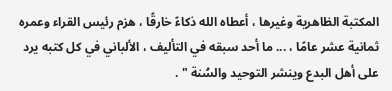المكتبة الظاهرية وغيرها ، أعطاه الله ذكاءً خارقًا ، هزم رئيس القراء وعمره ثمانية عشر عامًا ، ... ما أحد سبقه في التأليف ، الألباني في كل كتبه يرد على أهل البدع وينشر التوحيد والسُنة " .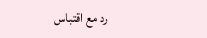رد مع اقتباس